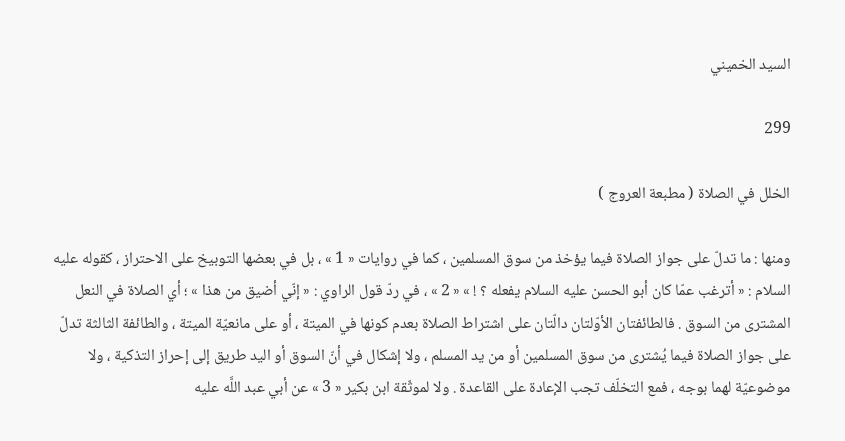السيد الخميني

299

الخلل في الصلاة ( مطبعة العروج )

ومنها : ما تدلّ على جواز الصلاة فيما يؤخذ من سوق المسلمين ، كما في روايات « 1 » ، بل في بعضها التوبيخ على الاحتراز ، كقوله عليه السلام : « أترغب عمّا كان أبو الحسن عليه السلام يفعله ؟ ! » « 2 » ، في ردّ قول الراوي : « إنّي أضيق من هذا » ؛ أي الصلاة في النعل المشترى من السوق . فالطائفتان الأوّلتان دالّتان على اشتراط الصلاة بعدم كونها في الميتة ، أو على مانعيّة الميتة ، والطائفة الثالثة تدلّ على جواز الصلاة فيما يُشترى من سوق المسلمين أو من يد المسلم ، ولا إشكال في أنّ السوق أو اليد طريق إلى إحراز التذكية ، ولا موضوعيّة لهما بوجه ، فمع التخلّف تجب الإعادة على القاعدة . ولا لموثّقة ابن بكير « 3 » عن أبي عبد اللَّه عليه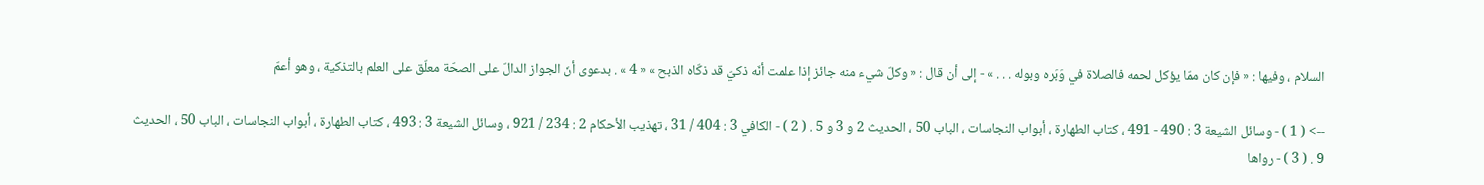السلام ، وفيها : « فإن كان ممّا يؤكل لحمه فالصلاة في وَبَره وبوله . . . » - إلى أن قال : « وكلّ شيء منه جائز إذا علمت أنّه ذكيّ قد ذكّاه الذبح » « 4 » . بدعوى أنّ الجواز الدالّ على الصحّة معلّق على العلم بالتذكية ، وهو أعمّ

--> ( 1 ) - وسائل الشيعة 3 : 490 - 491 ، كتاب الطهارة ، أبواب النجاسات ، الباب 50 ، الحديث 2 و 3 و 5 . ( 2 ) - الكافي 3 : 404 / 31 ، تهذيب الأحكام 2 : 234 / 921 ، وسائل الشيعة 3 : 493 ، كتاب الطهارة ، أبواب النجاسات ، الباب 50 ، الحديث 9 . ( 3 ) - رواها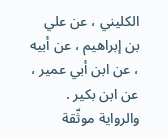الكليني ، عن علي بن إبراهيم ، عن أبيه ، عن ابن أبي عمير ، عن ابن بكير . والرواية موثّقة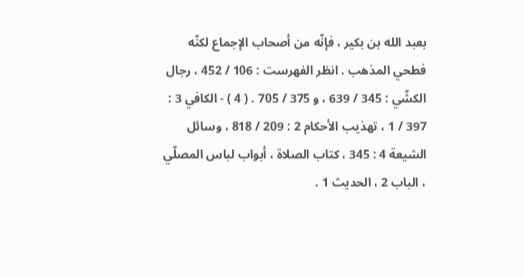بعبد الله بن بكير ، فإنّه من أصحاب الإجماع لكنّه فطحي المذهب . انظر الفهرست : 106 / 452 ، رجال الكشّي : 345 / 639 ، و 375 / 705 . ( 4 ) - الكافي 3 : 397 / 1 ، تهذيب الأحكام 2 : 209 / 818 ، وسائل الشيعة 4 : 345 ، كتاب الصلاة ، أبواب لباس المصلّي ، الباب 2 ، الحديث 1 .